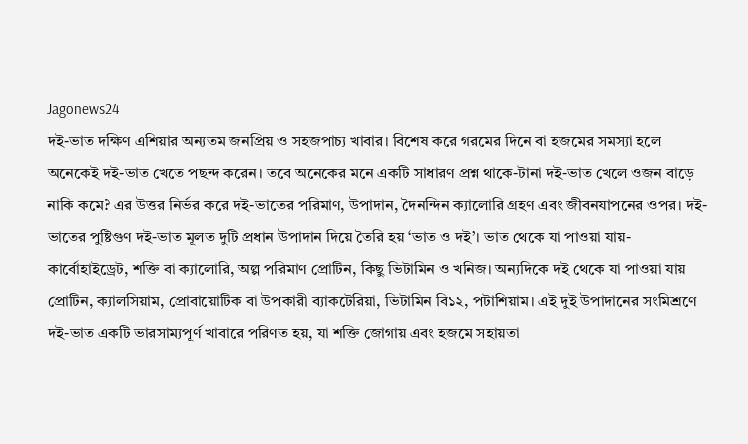Jagonews24
দই-ভাত দক্ষিণ এশিয়ার অন্যতম জনপ্রিয় ও সহজপাচ্য খাবার। বিশেষ করে গরমের দিনে বা হজমের সমস্যা হলে অনেকেই দই-ভাত খেতে পছন্দ করেন। তবে অনেকের মনে একটি সাধারণ প্রশ্ন থাকে-টানা দই-ভাত খেলে ওজন বাড়ে নাকি কমে? এর উত্তর নির্ভর করে দই-ভাতের পরিমাণ, উপাদান, দৈনন্দিন ক্যালোরি গ্রহণ এবং জীবনযাপনের ওপর। দই-ভাতের পুষ্টিগুণ দই-ভাত মূলত দুটি প্রধান উপাদান দিয়ে তৈরি হয় ‘ভাত ও দই’। ভাত থেকে যা পাওয়া যায়- কার্বোহাইড্রেট, শক্তি বা ক্যালোরি, অল্প পরিমাণ প্রোটিন, কিছু ভিটামিন ও খনিজ। অন্যদিকে দই থেকে যা পাওয়া যায় প্রোটিন, ক্যালসিয়াম, প্রোবায়োটিক বা উপকারী ব্যাকটেরিয়া, ভিটামিন বি১২, পটাশিয়াম। এই দুই উপাদানের সংমিশ্রণে দই-ভাত একটি ভারসাম্যপূর্ণ খাবারে পরিণত হয়, যা শক্তি জোগায় এবং হজমে সহায়তা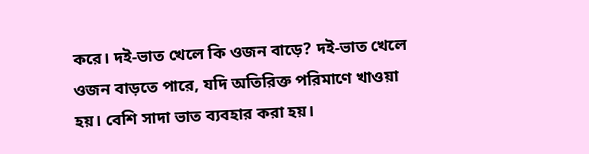করে। দই-ভাত খেলে কি ওজন বাড়ে? দই-ভাত খেলে ওজন বাড়তে পারে, যদি অতিরিক্ত পরিমাণে খাওয়া হয়। বেশি সাদা ভাত ব্যবহার করা হয়।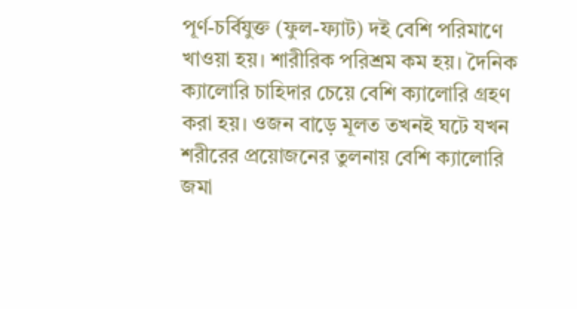পূর্ণ-চর্বিযুক্ত (ফুল-ফ্যাট) দই বেশি পরিমাণে খাওয়া হয়। শারীরিক পরিশ্রম কম হয়। দৈনিক ক্যালোরি চাহিদার চেয়ে বেশি ক্যালোরি গ্রহণ করা হয়। ওজন বাড়ে মূলত তখনই ঘটে যখন শরীরের প্রয়োজনের তুলনায় বেশি ক্যালোরি জমা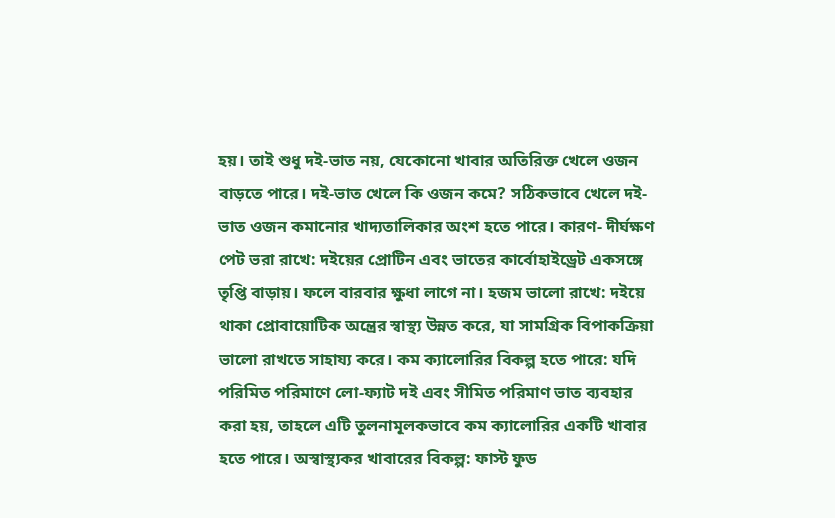হয়। তাই শুধু দই-ভাত নয়, যেকোনো খাবার অতিরিক্ত খেলে ওজন বাড়তে পারে। দই-ভাত খেলে কি ওজন কমে? সঠিকভাবে খেলে দই-ভাত ওজন কমানোর খাদ্যতালিকার অংশ হতে পারে। কারণ- দীর্ঘক্ষণ পেট ভরা রাখে: দইয়ের প্রোটিন এবং ভাতের কার্বোহাইড্রেট একসঙ্গে তৃপ্তি বাড়ায়। ফলে বারবার ক্ষুধা লাগে না। হজম ভালো রাখে: দইয়ে থাকা প্রোবায়োটিক অন্ত্রের স্বাস্থ্য উন্নত করে, যা সামগ্রিক বিপাকক্রিয়া ভালো রাখতে সাহায্য করে। কম ক্যালোরির বিকল্প হতে পারে: যদি পরিমিত পরিমাণে লো-ফ্যাট দই এবং সীমিত পরিমাণ ভাত ব্যবহার করা হয়, তাহলে এটি তুলনামূলকভাবে কম ক্যালোরির একটি খাবার হতে পারে। অস্বাস্থ্যকর খাবারের বিকল্প: ফাস্ট ফুড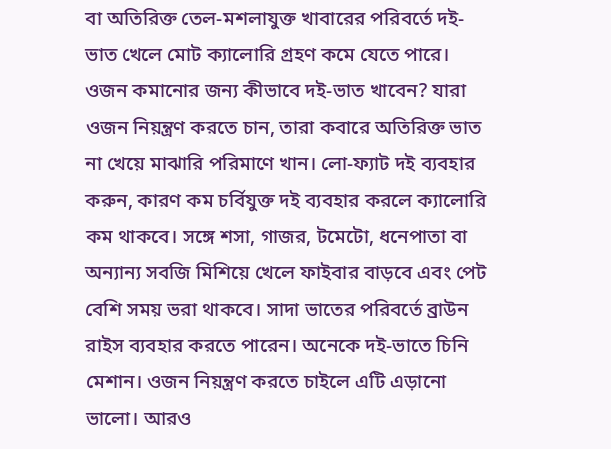বা অতিরিক্ত তেল-মশলাযুক্ত খাবারের পরিবর্তে দই-ভাত খেলে মোট ক্যালোরি গ্রহণ কমে যেতে পারে। ওজন কমানোর জন্য কীভাবে দই-ভাত খাবেন? যারা ওজন নিয়ন্ত্রণ করতে চান, তারা কবারে অতিরিক্ত ভাত না খেয়ে মাঝারি পরিমাণে খান। লো-ফ্যাট দই ব্যবহার করুন, কারণ কম চর্বিযুক্ত দই ব্যবহার করলে ক্যালোরি কম থাকবে। সঙ্গে শসা, গাজর, টমেটো, ধনেপাতা বা অন্যান্য সবজি মিশিয়ে খেলে ফাইবার বাড়বে এবং পেট বেশি সময় ভরা থাকবে। সাদা ভাতের পরিবর্তে ব্রাউন রাইস ব্যবহার করতে পারেন। অনেকে দই-ভাতে চিনি মেশান। ওজন নিয়ন্ত্রণ করতে চাইলে এটি এড়ানো ভালো। আরও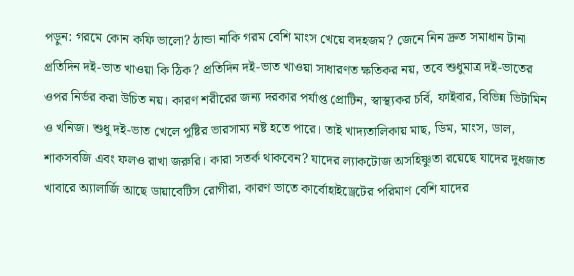পড়ুন: গরমে কোন কফি ভালো? ঠান্ডা নাকি গরম বেশি মাংস খেয়ে বদহজম? জেনে নিন দ্রুত সমাধান টানা প্রতিদিন দই-ভাত খাওয়া কি ঠিক? প্রতিদিন দই-ভাত খাওয়া সাধারণত ক্ষতিকর নয়, তবে শুধুমাত্র দই-ভাতের ওপর নির্ভর করা উচিত নয়। কারণ শরীরের জন্য দরকার পর্যাপ্ত প্রোটিন, স্বাস্থ্যকর চর্বি, ফাইবার, বিভিন্ন ভিটামিন ও খনিজ। শুধু দই-ভাত খেলে পুষ্টির ভারসাম্য নষ্ট হতে পারে। তাই খাদ্যতালিকায় মাছ, ডিম, মাংস, ডাল, শাকসবজি এবং ফলও রাখা জরুরি। কারা সতর্ক থাকবেন? যাদের ল্যাকটোজ অসহিষ্ণুতা রয়েছে যাদের দুধজাত খাবারে অ্যালার্জি আছে ডায়াবেটিস রোগীরা, কারণ ভাতে কার্বোহাইড্রেটের পরিমাণ বেশি যাদের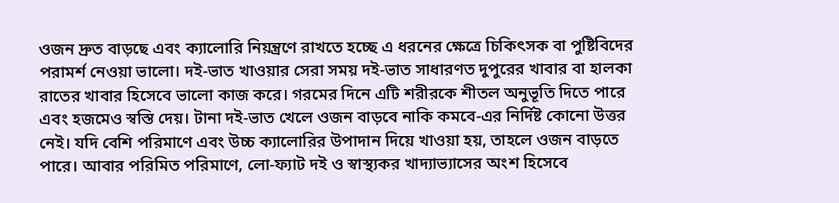ওজন দ্রুত বাড়ছে এবং ক্যালোরি নিয়ন্ত্রণে রাখতে হচ্ছে এ ধরনের ক্ষেত্রে চিকিৎসক বা পুষ্টিবিদের পরামর্শ নেওয়া ভালো। দই-ভাত খাওয়ার সেরা সময় দই-ভাত সাধারণত দুপুরের খাবার বা হালকা রাতের খাবার হিসেবে ভালো কাজ করে। গরমের দিনে এটি শরীরকে শীতল অনুভূতি দিতে পারে এবং হজমেও স্বস্তি দেয়। টানা দই-ভাত খেলে ওজন বাড়বে নাকি কমবে-এর নির্দিষ্ট কোনো উত্তর নেই। যদি বেশি পরিমাণে এবং উচ্চ ক্যালোরির উপাদান দিয়ে খাওয়া হয়, তাহলে ওজন বাড়তে পারে। আবার পরিমিত পরিমাণে, লো-ফ্যাট দই ও স্বাস্থ্যকর খাদ্যাভ্যাসের অংশ হিসেবে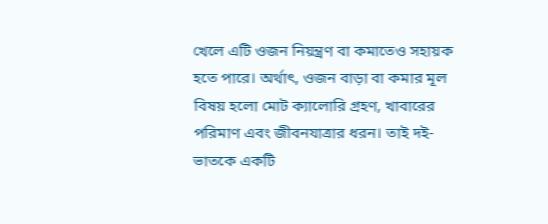খেলে এটি ওজন নিয়ন্ত্রণ বা কমাতেও সহায়ক হতে পারে। অর্থাৎ, ওজন বাড়া বা কমার মূল বিষয় হলো মোট ক্যালোরি গ্রহণ, খাবারের পরিমাণ এবং জীবনযাত্রার ধরন। তাই দই-ভাতকে একটি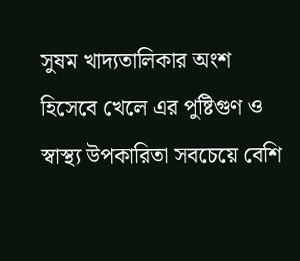সুষম খাদ্যতালিকার অংশ হিসেবে খেলে এর পুষ্টিগুণ ও স্বাস্থ্য উপকারিতা সবচেয়ে বেশি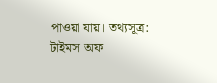পাওয়া যায়। তথ্যসূত্র: টাইমস অফ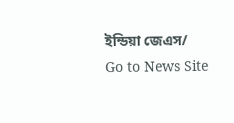ইন্ডিয়া জেএস/
Go to News Site